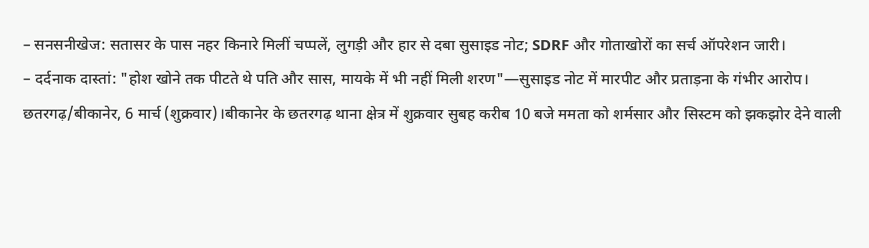– सनसनीखेज: सतासर के पास नहर किनारे मिलीं चप्पलें, लुगड़ी और हार से दबा सुसाइड नोट; SDRF और गोताखोरों का सर्च ऑपरेशन जारी।
– दर्दनाक दास्तां: "होश खोने तक पीटते थे पति और सास, मायके में भी नहीं मिली शरण"—सुसाइड नोट में मारपीट और प्रताड़ना के गंभीर आरोप।
छतरगढ़/बीकानेर, 6 मार्च (शुक्रवार)।बीकानेर के छतरगढ़ थाना क्षेत्र में शुक्रवार सुबह करीब 10 बजे ममता को शर्मसार और सिस्टम को झकझोर देने वाली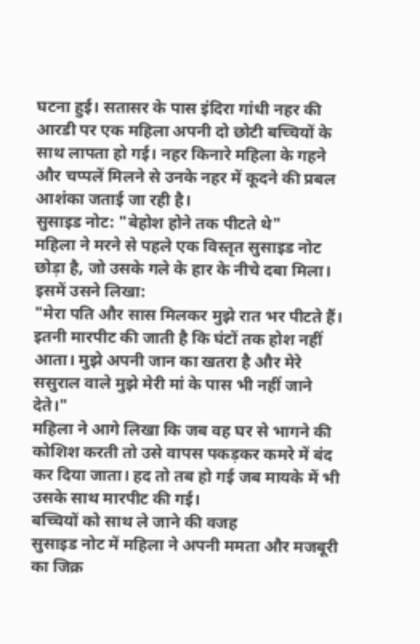घटना हुई। सतासर के पास इंदिरा गांधी नहर की आरडी पर एक महिला अपनी दो छोटी बच्चियों के साथ लापता हो गई। नहर किनारे महिला के गहने और चप्पलें मिलने से उनके नहर में कूदने की प्रबल आशंका जताई जा रही है।
सुसाइड नोट: "बेहोश होने तक पीटते थे"
महिला ने मरने से पहले एक विस्तृत सुसाइड नोट छोड़ा है, जो उसके गले के हार के नीचे दबा मिला। इसमें उसने लिखा:
"मेरा पति और सास मिलकर मुझे रात भर पीटते हैं। इतनी मारपीट की जाती है कि घंटों तक होश नहीं आता। मुझे अपनी जान का खतरा है और मेरे ससुराल वाले मुझे मेरी मां के पास भी नहीं जाने देते।"
महिला ने आगे लिखा कि जब वह घर से भागने की कोशिश करती तो उसे वापस पकड़कर कमरे में बंद कर दिया जाता। हद तो तब हो गई जब मायके में भी उसके साथ मारपीट की गई।
बच्चियों को साथ ले जाने की वजह
सुसाइड नोट में महिला ने अपनी ममता और मजबूरी का जिक्र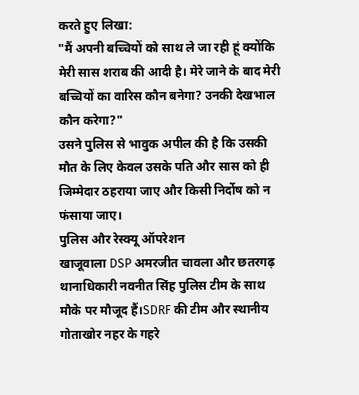करते हुए लिखा:
"मैं अपनी बच्चियों को साथ ले जा रही हूं क्योंकि मेरी सास शराब की आदी है। मेरे जाने के बाद मेरी बच्चियों का वारिस कौन बनेगा? उनकी देखभाल कौन करेगा?"
उसने पुलिस से भावुक अपील की है कि उसकी मौत के लिए केवल उसके पति और सास को ही जिम्मेदार ठहराया जाए और किसी निर्दोष को न फंसाया जाए।
पुलिस और रेस्क्यू ऑपरेशन
खाजूवाला DSP अमरजीत चावला और छतरगढ़ थानाधिकारी नवनीत सिंह पुलिस टीम के साथ मौके पर मौजूद हैं।SDRF की टीम और स्थानीय गोताखोर नहर के गहरे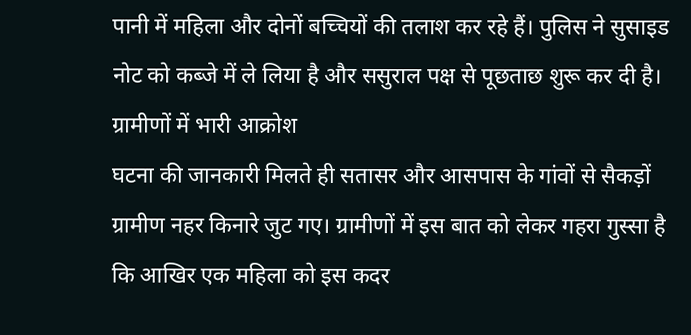पानी में महिला और दोनों बच्चियों की तलाश कर रहे हैं। पुलिस ने सुसाइड नोट को कब्जे में ले लिया है और ससुराल पक्ष से पूछताछ शुरू कर दी है।
ग्रामीणों में भारी आक्रोश
घटना की जानकारी मिलते ही सतासर और आसपास के गांवों से सैकड़ों ग्रामीण नहर किनारे जुट गए। ग्रामीणों में इस बात को लेकर गहरा गुस्सा है कि आखिर एक महिला को इस कदर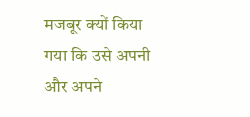मजबूर क्यों किया गया कि उसे अपनी और अपने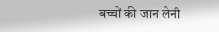बच्चों की जान लेनी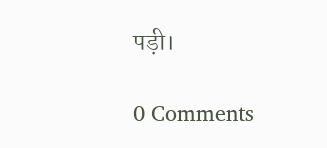पड़ी।

0 Comments